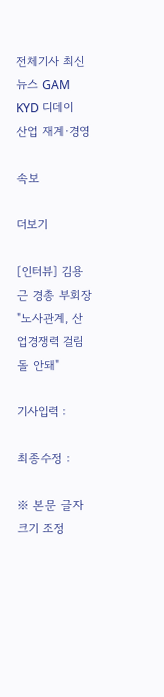전체기사 최신뉴스 GAM
KYD 디데이
산업 재계·경영

속보

더보기

[인터뷰] 김용근 경총 부회장 "노사관계, 산업경쟁력 걸림돌 안돼"

기사입력 :

최종수정 :

※ 본문 글자 크기 조정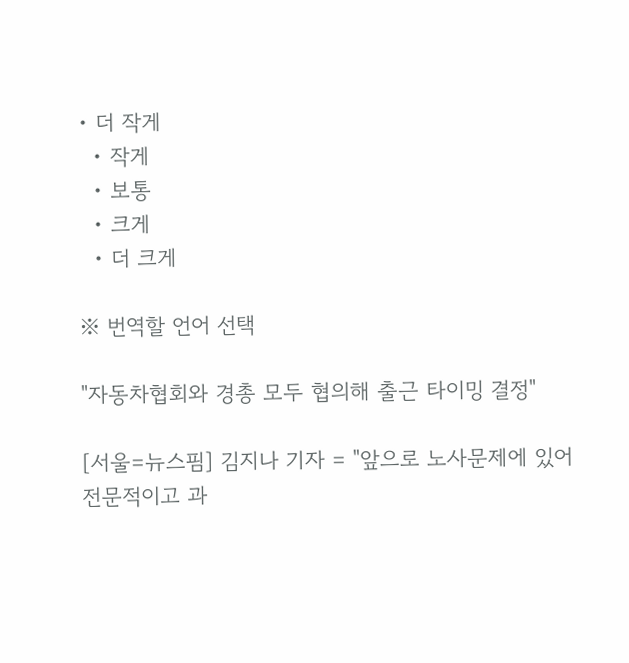• 더 작게
  • 작게
  • 보통
  • 크게
  • 더 크게

※ 번역할 언어 선택

"자동차협회와 경총 모두 협의해 출근 타이밍 결정"

[서울=뉴스핌] 김지나 기자 = "앞으로 노사문제에 있어 전문적이고 과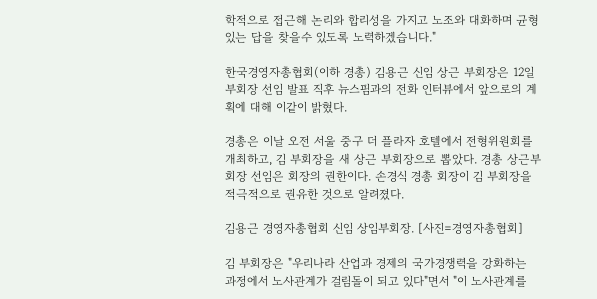학적으로 접근해 논리와 합리성을 가지고 노조와 대화하며 균형 있는 답을 찾을수 있도록 노력하겠습니다."

한국경영자총협회(이하 경총) 김용근 신임 상근 부회장은 12일 부회장 선임 발표 직후 뉴스핌과의 전화 인터뷰에서 앞으로의 계획에 대해 이같이 밝혔다.

경총은 이날 오전 서울 중구 더 플라자 호텔에서 전형위원회를 개최하고, 김 부회장을 새 상근 부회장으로 뽑았다. 경총 상근부회장 선임은 회장의 권한이다. 손경식 경총 회장이 김 부회장을 적극적으로 권유한 것으로 알려졌다.

김용근 경영자총협회 신임 상임부회장. [사진=경영자총협회]

김 부회장은 "우리나라 산업과 경제의 국가경쟁력을 강화하는 과정에서 노사관계가 걸림돌이 되고 있다"면서 "이 노사관계를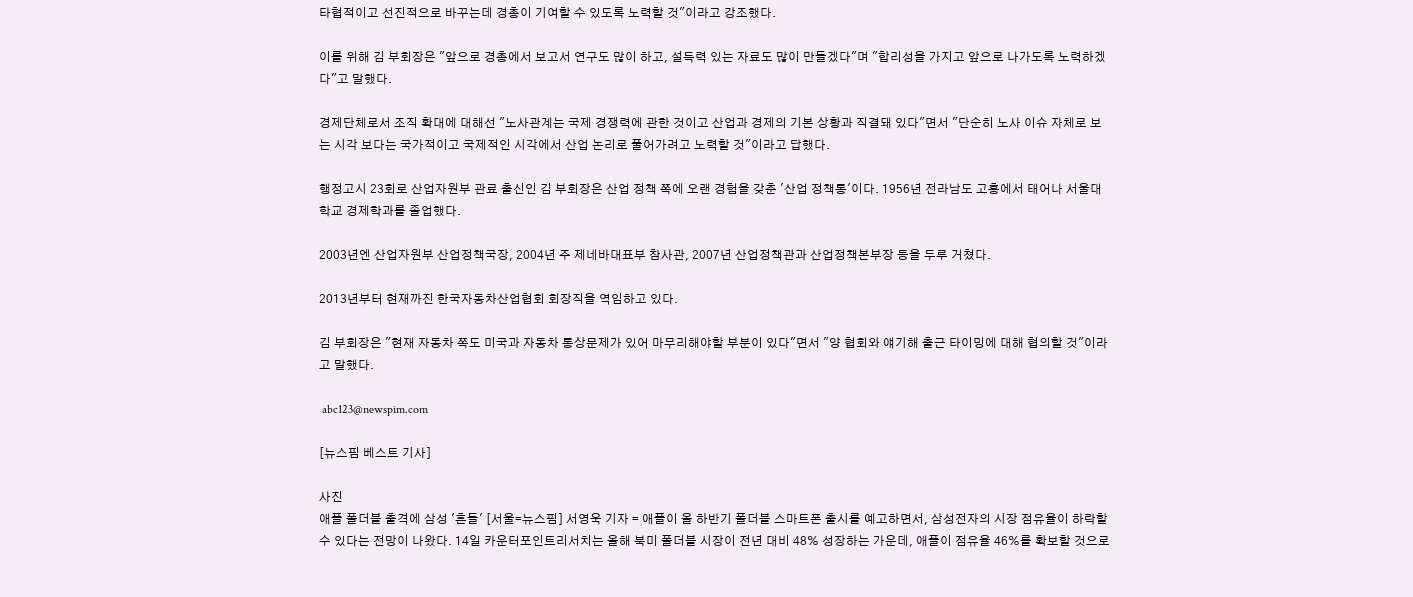타협적이고 선진적으로 바꾸는데 경총이 기여할 수 있도록 노력할 것"이라고 강조했다.

이를 위해 김 부회장은 "앞으로 경총에서 보고서 연구도 많이 하고, 설득력 있는 자료도 많이 만들겠다"며 "합리성을 가지고 앞으로 나가도록 노력하겠다"고 말했다.

경제단체로서 조직 확대에 대해선 "노사관계는 국제 경쟁력에 관한 것이고 산업과 경제의 기본 상황과 직결돼 있다"면서 "단순히 노사 이슈 자체로 보는 시각 보다는 국가적이고 국제적인 시각에서 산업 논리로 풀어가려고 노력할 것"이라고 답했다.

행정고시 23회로 산업자원부 관료 출신인 김 부회장은 산업 정책 쪽에 오랜 경험을 갖춘 '산업 정책통'이다. 1956년 전라남도 고흥에서 태어나 서울대학교 경제학과를 졸업했다.

2003년엔 산업자원부 산업정책국장, 2004년 주 제네바대표부 참사관, 2007년 산업정책관과 산업정책본부장 등을 두루 거쳤다.

2013년부터 현재까진 한국자동차산업협회 회장직을 역임하고 있다.

김 부회장은 "현재 자동차 쪽도 미국과 자동차 통상문제가 있어 마무리해야할 부분이 있다"면서 "양 협회와 얘기해 출근 타이밍에 대해 협의할 것"이라고 말했다.

 abc123@newspim.com

[뉴스핌 베스트 기사]

사진
애플 폴더블 출격에 삼성 '흔들' [서울=뉴스핌] 서영욱 기자 = 애플이 올 하반기 폴더블 스마트폰 출시를 예고하면서, 삼성전자의 시장 점유율이 하락할 수 있다는 전망이 나왔다. 14일 카운터포인트리서치는 올해 북미 폴더블 시장이 전년 대비 48% 성장하는 가운데, 애플이 점유율 46%를 확보할 것으로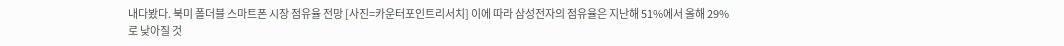내다봤다. 북미 폴더블 스마트폰 시장 점유율 전망 [사진=카운터포인트리서치] 이에 따라 삼성전자의 점유율은 지난해 51%에서 올해 29%로 낮아질 것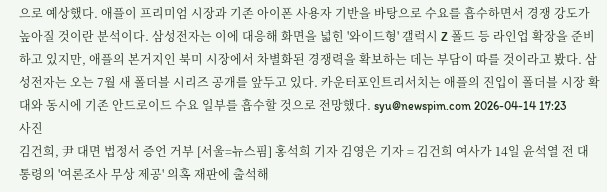으로 예상했다. 애플이 프리미엄 시장과 기존 아이폰 사용자 기반을 바탕으로 수요를 흡수하면서 경쟁 강도가 높아질 것이란 분석이다. 삼성전자는 이에 대응해 화면을 넓힌 '와이드형' 갤럭시 Z 폴드 등 라인업 확장을 준비하고 있지만, 애플의 본거지인 북미 시장에서 차별화된 경쟁력을 확보하는 데는 부담이 따를 것이라고 봤다. 삼성전자는 오는 7월 새 폴더블 시리즈 공개를 앞두고 있다. 카운터포인트리서치는 애플의 진입이 폴더블 시장 확대와 동시에 기존 안드로이드 수요 일부를 흡수할 것으로 전망했다. syu@newspim.com 2026-04-14 17:23
사진
김건희, 尹 대면 법정서 증언 거부 [서울=뉴스핌] 홍석희 기자 김영은 기자 = 김건희 여사가 14일 윤석열 전 대통령의 '여론조사 무상 제공' 의혹 재판에 출석해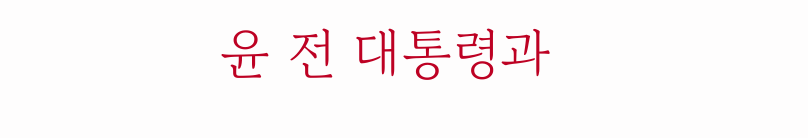윤 전 대통령과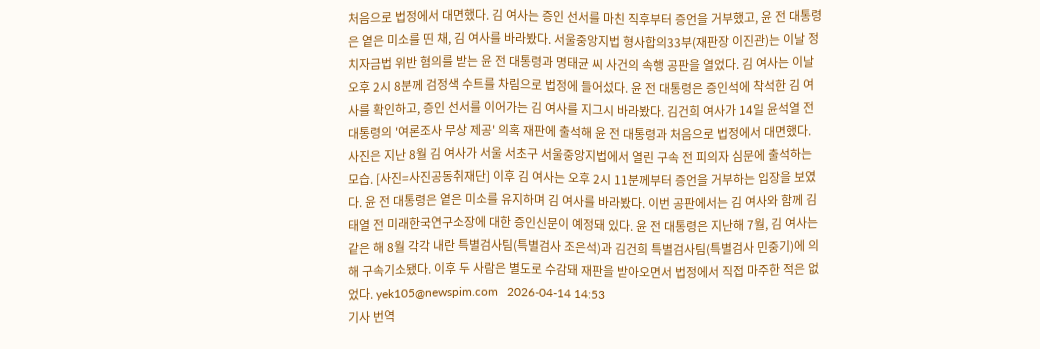처음으로 법정에서 대면했다. 김 여사는 증인 선서를 마친 직후부터 증언을 거부했고, 윤 전 대통령은 옅은 미소를 띤 채, 김 여사를 바라봤다. 서울중앙지법 형사합의33부(재판장 이진관)는 이날 정치자금법 위반 혐의를 받는 윤 전 대통령과 명태균 씨 사건의 속행 공판을 열었다. 김 여사는 이날 오후 2시 8분께 검정색 수트를 차림으로 법정에 들어섰다. 윤 전 대통령은 증인석에 착석한 김 여사를 확인하고, 증인 선서를 이어가는 김 여사를 지그시 바라봤다. 김건희 여사가 14일 윤석열 전 대통령의 '여론조사 무상 제공' 의혹 재판에 출석해 윤 전 대통령과 처음으로 법정에서 대면했다. 사진은 지난 8월 김 여사가 서울 서초구 서울중앙지법에서 열린 구속 전 피의자 심문에 출석하는 모습. [사진=사진공동취재단] 이후 김 여사는 오후 2시 11분께부터 증언을 거부하는 입장을 보였다. 윤 전 대통령은 옅은 미소를 유지하며 김 여사를 바라봤다. 이번 공판에서는 김 여사와 함께 김태열 전 미래한국연구소장에 대한 증인신문이 예정돼 있다. 윤 전 대통령은 지난해 7월, 김 여사는 같은 해 8월 각각 내란 특별검사팀(특별검사 조은석)과 김건희 특별검사팀(특별검사 민중기)에 의해 구속기소됐다. 이후 두 사람은 별도로 수감돼 재판을 받아오면서 법정에서 직접 마주한 적은 없었다. yek105@newspim.com   2026-04-14 14:53
기사 번역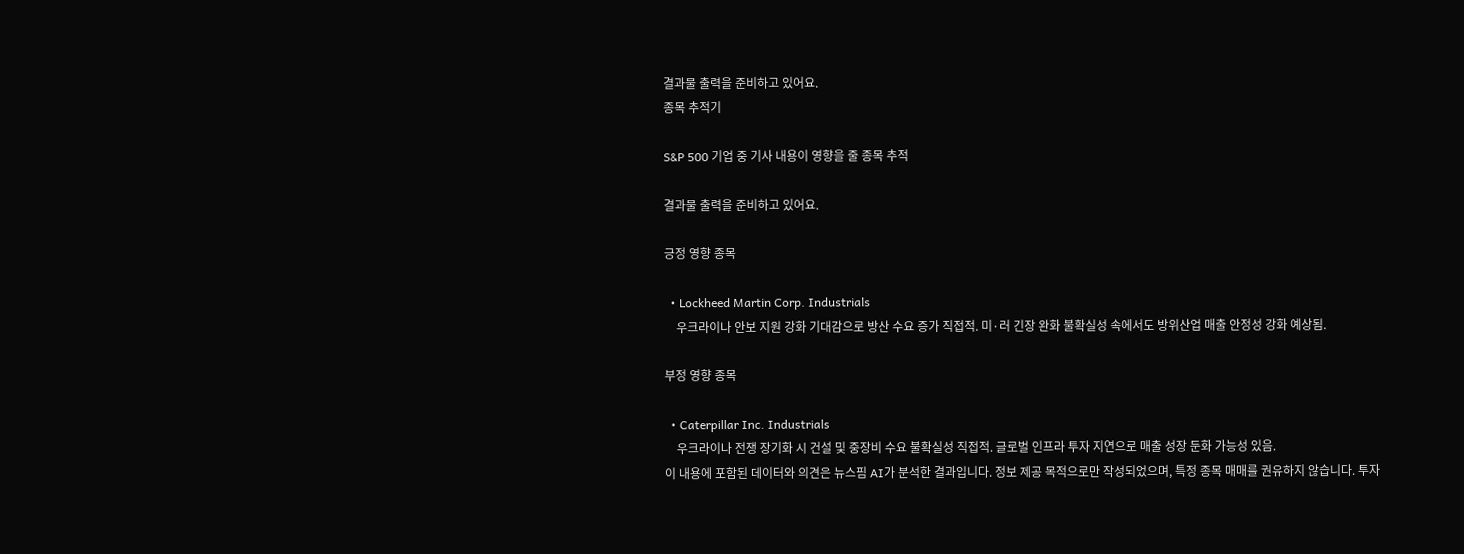결과물 출력을 준비하고 있어요.
종목 추적기

S&P 500 기업 중 기사 내용이 영향을 줄 종목 추적

결과물 출력을 준비하고 있어요.

긍정 영향 종목

  • Lockheed Martin Corp. Industrials
    우크라이나 안보 지원 강화 기대감으로 방산 수요 증가 직접적. 미·러 긴장 완화 불확실성 속에서도 방위산업 매출 안정성 강화 예상됨.

부정 영향 종목

  • Caterpillar Inc. Industrials
    우크라이나 전쟁 장기화 시 건설 및 중장비 수요 불확실성 직접적. 글로벌 인프라 투자 지연으로 매출 성장 둔화 가능성 있음.
이 내용에 포함된 데이터와 의견은 뉴스핌 AI가 분석한 결과입니다. 정보 제공 목적으로만 작성되었으며, 특정 종목 매매를 권유하지 않습니다. 투자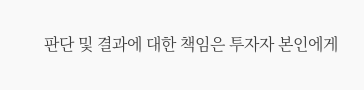판단 및 결과에 대한 책임은 투자자 본인에게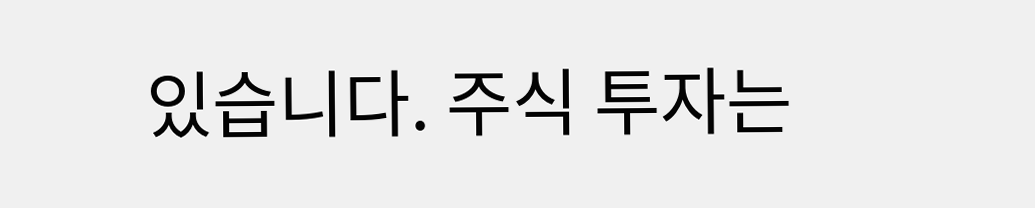있습니다. 주식 투자는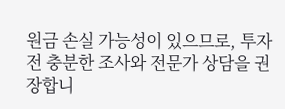원금 손실 가능성이 있으므로, 투자 전 충분한 조사와 전문가 상담을 권장합니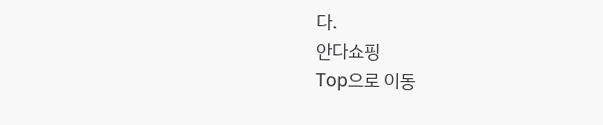다.
안다쇼핑
Top으로 이동